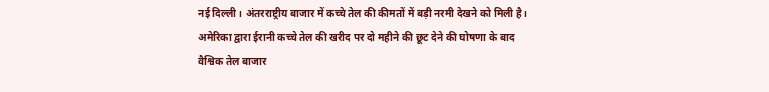नई दिल्ली। अंतरराष्ट्रीय बाजार में कच्चे तेल की कीमतों में बड़ी नरमी देखने को मिली है। अमेरिका द्वारा ईरानी कच्चे तेल की खरीद पर दो महीने की छूट देने की घोषणा के बाद वैश्विक तेल बाजार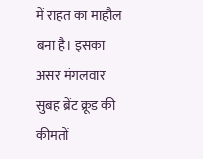में राहत का माहौल बना है। इसका असर मंगलवार सुबह ब्रेंट क्रूड की कीमतों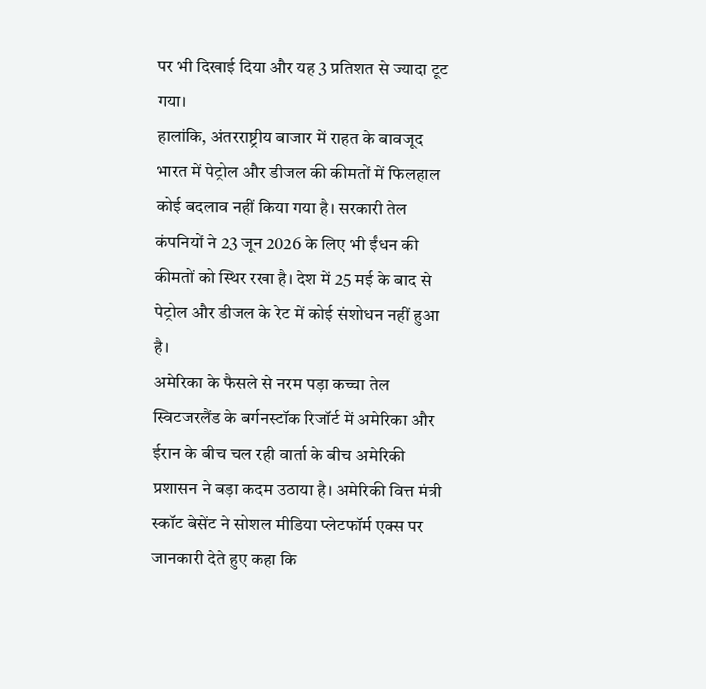पर भी दिखाई दिया और यह 3 प्रतिशत से ज्यादा टूट गया।
हालांकि, अंतरराष्ट्रीय बाजार में राहत के बावजूद भारत में पेट्रोल और डीजल की कीमतों में फिलहाल कोई बदलाव नहीं किया गया है। सरकारी तेल कंपनियों ने 23 जून 2026 के लिए भी ईंधन की कीमतों को स्थिर रखा है। देश में 25 मई के बाद से पेट्रोल और डीजल के रेट में कोई संशोधन नहीं हुआ है।
अमेरिका के फैसले से नरम पड़ा कच्चा तेल
स्विटजरलैंड के बर्गनस्टॉक रिजॉर्ट में अमेरिका और ईरान के बीच चल रही वार्ता के बीच अमेरिकी प्रशासन ने बड़ा कदम उठाया है। अमेरिकी वित्त मंत्री स्कॉट बेसेंट ने सोशल मीडिया प्लेटफॉर्म एक्स पर जानकारी देते हुए कहा कि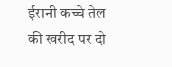ईरानी कच्चे तेल की खरीद पर दो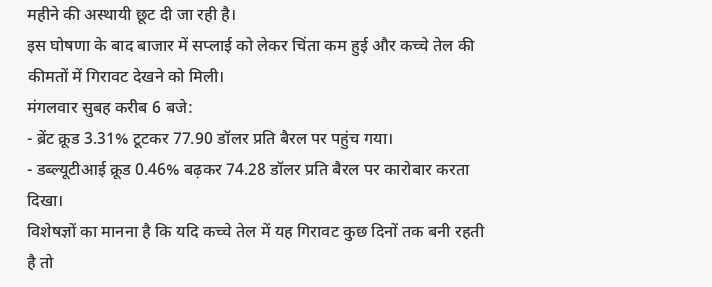महीने की अस्थायी छूट दी जा रही है।
इस घोषणा के बाद बाजार में सप्लाई को लेकर चिंता कम हुई और कच्चे तेल की कीमतों में गिरावट देखने को मिली।
मंगलवार सुबह करीब 6 बजे:
- ब्रेंट क्रूड 3.31% टूटकर 77.90 डॉलर प्रति बैरल पर पहुंच गया।
- डब्ल्यूटीआई क्रूड 0.46% बढ़कर 74.28 डॉलर प्रति बैरल पर कारोबार करता दिखा।
विशेषज्ञों का मानना है कि यदि कच्चे तेल में यह गिरावट कुछ दिनों तक बनी रहती है तो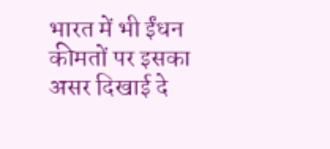भारत में भी ईंधन कीमतों पर इसका असर दिखाई दे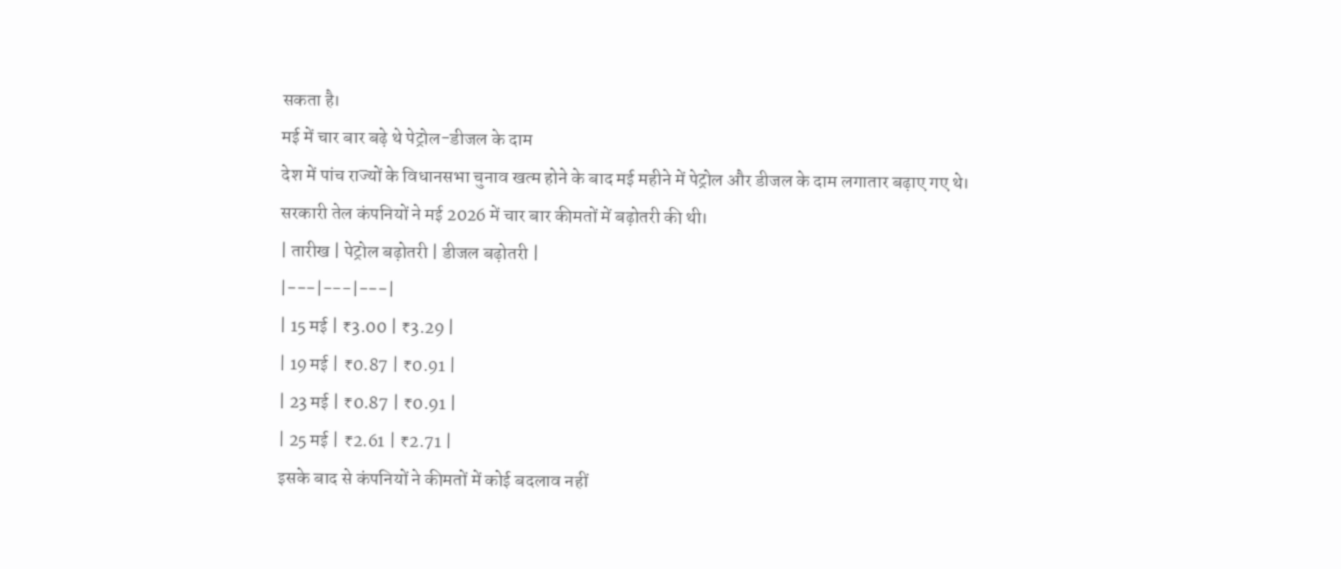सकता है।
मई में चार बार बढ़े थे पेट्रोल-डीजल के दाम
देश में पांच राज्यों के विधानसभा चुनाव खत्म होने के बाद मई महीने में पेट्रोल और डीजल के दाम लगातार बढ़ाए गए थे।
सरकारी तेल कंपनियों ने मई 2026 में चार बार कीमतों में बढ़ोतरी की थी।
| तारीख | पेट्रोल बढ़ोतरी | डीजल बढ़ोतरी |
|---|---|---|
| 15 मई | ₹3.00 | ₹3.29 |
| 19 मई | ₹0.87 | ₹0.91 |
| 23 मई | ₹0.87 | ₹0.91 |
| 25 मई | ₹2.61 | ₹2.71 |
इसके बाद से कंपनियों ने कीमतों में कोई बदलाव नहीं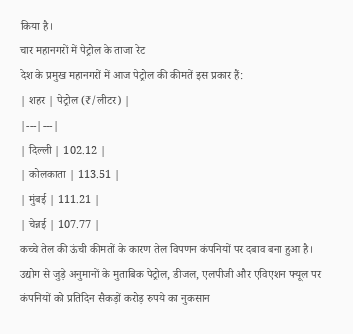किया है।
चार महानगरों में पेट्रोल के ताजा रेट
देश के प्रमुख महानगरों में आज पेट्रोल की कीमतें इस प्रकार हैं:
| शहर | पेट्रोल (₹/लीटर) |
|---|---|
| दिल्ली | 102.12 |
| कोलकाता | 113.51 |
| मुंबई | 111.21 |
| चेन्नई | 107.77 |
कच्चे तेल की ऊंची कीमतों के कारण तेल विपणन कंपनियों पर दबाव बना हुआ है। उद्योग से जुड़े अनुमानों के मुताबिक पेट्रोल, डीजल, एलपीजी और एविएशन फ्यूल पर कंपनियों को प्रतिदिन सैकड़ों करोड़ रुपये का नुकसान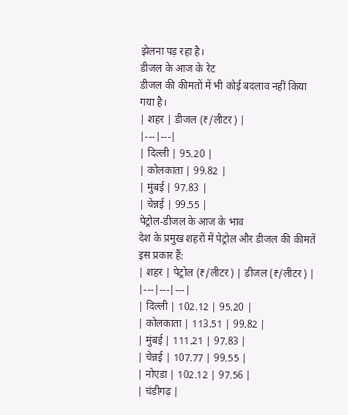झेलना पड़ रहा है।
डीजल के आज के रेट
डीजल की कीमतों में भी कोई बदलाव नहीं किया गया है।
| शहर | डीजल (₹/लीटर) |
|---|---|
| दिल्ली | 95.20 |
| कोलकाता | 99.82 |
| मुंबई | 97.83 |
| चेन्नई | 99.55 |
पेट्रोल-डीजल के आज के भाव
देश के प्रमुख शहरों में पेट्रोल और डीजल की कीमतें इस प्रकार हैं:
| शहर | पेट्रोल (₹/लीटर) | डीजल (₹/लीटर) |
|---|---|---|
| दिल्ली | 102.12 | 95.20 |
| कोलकाता | 113.51 | 99.82 |
| मुंबई | 111.21 | 97.83 |
| चेन्नई | 107.77 | 99.55 |
| नोएडा | 102.12 | 97.56 |
| चंडीगढ़ |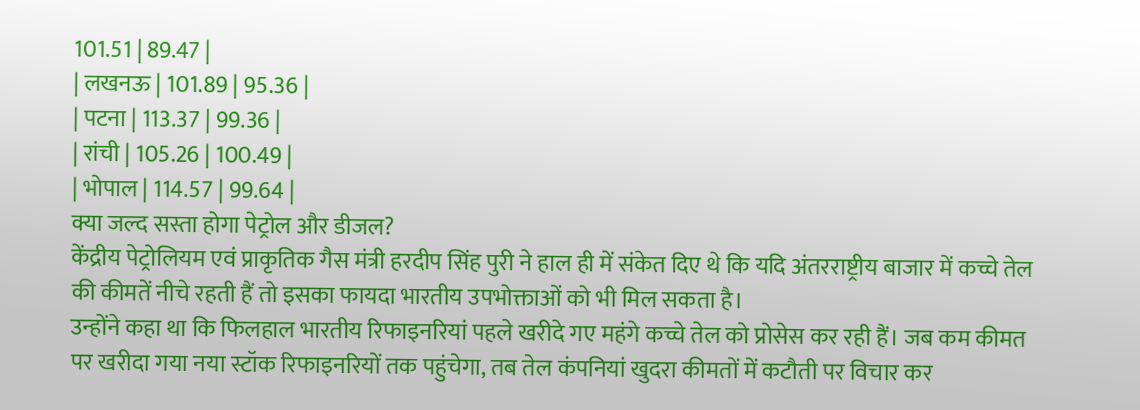101.51 | 89.47 |
| लखनऊ | 101.89 | 95.36 |
| पटना | 113.37 | 99.36 |
| रांची | 105.26 | 100.49 |
| भोपाल | 114.57 | 99.64 |
क्या जल्द सस्ता होगा पेट्रोल और डीजल?
केंद्रीय पेट्रोलियम एवं प्राकृतिक गैस मंत्री हरदीप सिंह पुरी ने हाल ही में संकेत दिए थे कि यदि अंतरराष्ट्रीय बाजार में कच्चे तेल की कीमतें नीचे रहती हैं तो इसका फायदा भारतीय उपभोक्ताओं को भी मिल सकता है।
उन्होंने कहा था कि फिलहाल भारतीय रिफाइनरियां पहले खरीदे गए महंगे कच्चे तेल को प्रोसेस कर रही हैं। जब कम कीमत पर खरीदा गया नया स्टॉक रिफाइनरियों तक पहुंचेगा, तब तेल कंपनियां खुदरा कीमतों में कटौती पर विचार कर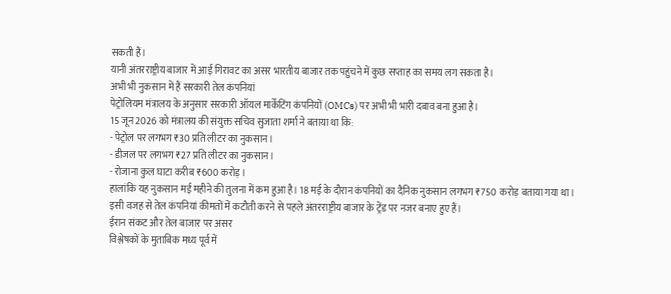सकती हैं।
यानी अंतरराष्ट्रीय बाजार में आई गिरावट का असर भारतीय बाजार तक पहुंचने में कुछ सप्ताह का समय लग सकता है।
अभी भी नुकसान में हैं सरकारी तेल कंपनियां
पेट्रोलियम मंत्रालय के अनुसार सरकारी ऑयल मार्केटिंग कंपनियों (OMCs) पर अभी भी भारी दबाव बना हुआ है।
15 जून 2026 को मंत्रालय की संयुक्त सचिव सुजाता शर्मा ने बताया था कि:
- पेट्रोल पर लगभग ₹30 प्रति लीटर का नुकसान।
- डीजल पर लगभग ₹27 प्रति लीटर का नुकसान।
- रोजाना कुल घाटा करीब ₹600 करोड़।
हालांकि यह नुकसान मई महीने की तुलना में कम हुआ है। 18 मई के दौरान कंपनियों का दैनिक नुकसान लगभग ₹750 करोड़ बताया गया था।
इसी वजह से तेल कंपनियां कीमतों में कटौती करने से पहले अंतरराष्ट्रीय बाजार के ट्रेंड पर नजर बनाए हुए हैं।
ईरान संकट और तेल बाजार पर असर
विश्लेषकों के मुताबिक मध्य पूर्व में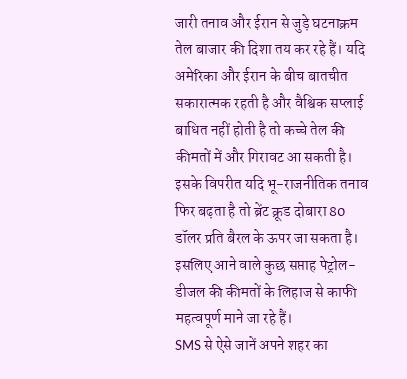जारी तनाव और ईरान से जुड़े घटनाक्रम तेल बाजार की दिशा तय कर रहे हैं। यदि अमेरिका और ईरान के बीच बातचीत सकारात्मक रहती है और वैश्विक सप्लाई बाधित नहीं होती है तो कच्चे तेल की कीमतों में और गिरावट आ सकती है।
इसके विपरीत यदि भू-राजनीतिक तनाव फिर बढ़ता है तो ब्रेंट क्रूड दोबारा 80 डॉलर प्रति बैरल के ऊपर जा सकता है।
इसलिए आने वाले कुछ सप्ताह पेट्रोल-डीजल की कीमतों के लिहाज से काफी महत्वपूर्ण माने जा रहे हैं।
SMS से ऐसे जानें अपने शहर का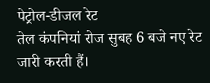पेट्रोल-डीजल रेट
तेल कंपनियां रोज सुबह 6 बजे नए रेट जारी करती हैं।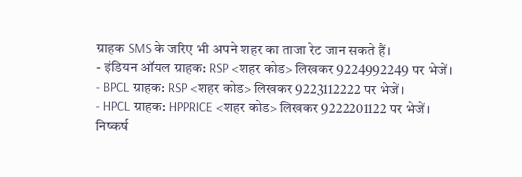ग्राहक SMS के जरिए भी अपने शहर का ताजा रेट जान सकते हैं।
- इंडियन ऑयल ग्राहक: RSP <शहर कोड> लिखकर 9224992249 पर भेजें।
- BPCL ग्राहक: RSP <शहर कोड> लिखकर 9223112222 पर भेजें।
- HPCL ग्राहक: HPPRICE <शहर कोड> लिखकर 9222201122 पर भेजें।
निष्कर्ष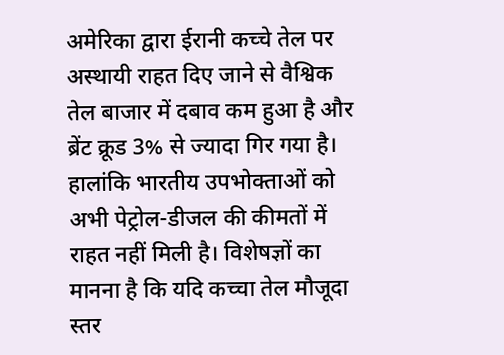अमेरिका द्वारा ईरानी कच्चे तेल पर अस्थायी राहत दिए जाने से वैश्विक तेल बाजार में दबाव कम हुआ है और ब्रेंट क्रूड 3% से ज्यादा गिर गया है। हालांकि भारतीय उपभोक्ताओं को अभी पेट्रोल-डीजल की कीमतों में राहत नहीं मिली है। विशेषज्ञों का मानना है कि यदि कच्चा तेल मौजूदा स्तर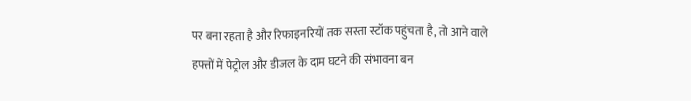पर बना रहता है और रिफाइनरियों तक सस्ता स्टॉक पहुंचता है, तो आने वाले हफ्तों में पेट्रोल और डीजल के दाम घटने की संभावना बन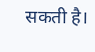सकती है।